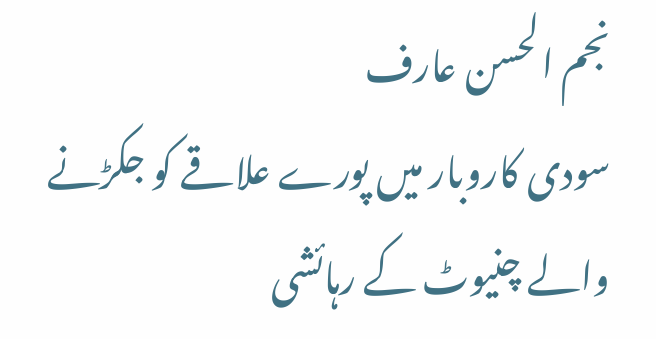نجم الحسن عارف
سودی کاروبار میں پورے علاقے کو جکڑنے والے چنیوٹ کے رہائشی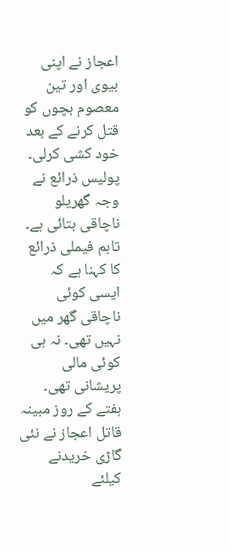اعجاز نے اپنی بیوی اور تین معصوم بچوں کو قتل کرنے کے بعد خود کشی کرلی۔ پولیس ذرائع نے وجہ گھریلو ناچاقی بتائی ہے۔ تاہم فیملی ذرائع کا کہنا ہے کہ ایسی کوئی ناچاقی گھر میں نہیں تھی۔ نہ ہی کوئی مالی پریشانی تھی۔ ہفتے کے روز مبینہ قاتل اعجاز نے نئی گاڑی خریدنے کیلئے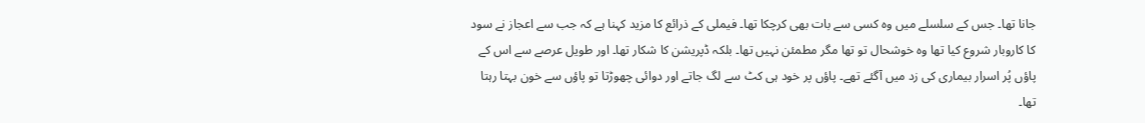جانا تھا۔ جس کے سلسلے میں وہ کسی سے بات بھی کرچکا تھا۔ فیملی کے ذرائع کا مزید کہنا ہے کہ جب سے اعجاز نے سود کا کاروبار شروع کیا تھا وہ خوشحال تو تھا مگر مطمئن نہیں تھا۔ بلکہ ڈپریشن کا شکار تھا۔ اور طویل عرصے سے اس کے پاؤں پُر اسرار بیماری کی زد میں آگئے تھے۔ پاؤں پر خود ہی کٹ سے لگ جاتے اور دوائی چھوڑتا تو پاؤں سے خون بہتا رہتا تھا۔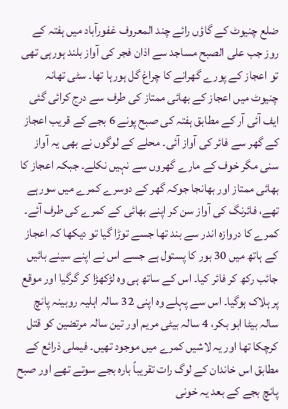ضلع چنیوٹ کے گاؤں رائے چند المعروف غفورآباد میں ہفتہ کے روز جب علی الصبح مساجد سے اذان فجر کی آواز بلند ہورہی تھی تو اعجاز کے پورے گھرانے کا چراغ گل ہورہا تھا۔ سٹی تھانہ چنیوٹ میں اعجاز کے بھائی ممتاز کی طرف سے درج کرائی گئی ایف آئی آر کے مطابق ہفتہ کی صبح پونے 6 بجے کے قریب اعجاز کے گھر سے فائر کی آواز آئی۔ محلے کے لوگوں نے بھی یہ آواز سنی مگر خوف کے مارے گھروں سے نہیں نکلے۔ جبکہ اعجاز کا بھائی ممتاز اور بھانجا جوکہ گھر کے دوسرے کمرے میں سورہے تھے، فائرنگ کی آواز سن کر اپنے بھائی کے کمرے کی طرف آئے۔ کمرے کا دروازہ اندر سے بند تھا جسے توڑا گیا تو دیکھا کہ اعجاز کے ہاتھ میں 30 بور کا پستول ہے جسے اس نے اپنے سینے بائیں جائب رکھ کر فائر کیا۔ اس کے ساتھ ہی وہ لڑکھڑا کر گرگیا اور موقع پر ہلاک ہوگیا۔ اس سے پہلے وہ اپنی 32 سالہ اہلیہ روبینہ پانچ سالہ بیٹا ابو بکر، 4 سالہ بیٹی مریم اور تین سالہ مرتضین کو قتل کرچکا تھا اور یہ لاشیں کمرے میں موجود تھیں۔ فیملی ذرائع کے مطابق اس خاندان کے لوگ رات تقریباً بارہ بجے سوتے تھے اور صبح پانچ بجے کے بعد یہ خونی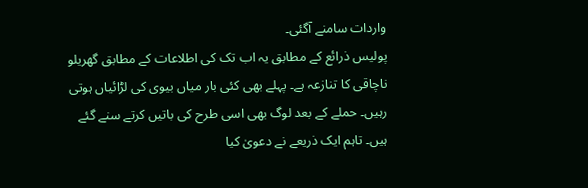واردات سامنے آگئی۔
پولیس ذرائع کے مطابق یہ اب تک کی اطلاعات کے مطابق گھریلو ناچاقی کا تنازعہ ہے۔ پہلے بھی کئی بار میاں بیوی کی لڑائیاں ہوتی رہیں۔ حملے کے بعد لوگ بھی اسی طرح کی باتیں کرتے سنے گئے ہیں۔ تاہم ایک ذریعے نے دعویٰ کیا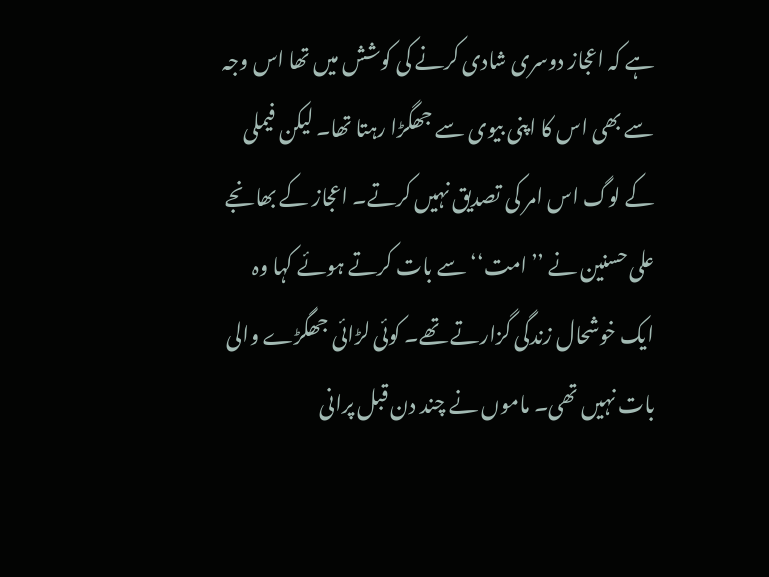ہے کہ اعجاز دوسری شادی کرنے کی کوشش میں تھا اس وجہ سے بھی اس کا اپنی بیوی سے جھگڑا رہتا تھا۔ لیکن فیملی کے لوگ اس امر کی تصدیق نہیں کرتے۔ اعجاز کے بھانجے علی حسنین نے ’’امت‘‘ سے بات کرتے ہوئے کہا وہ ایک خوشحال زندگی گزارتے تھے۔ کوئی لڑائی جھگڑے والی بات نہیں تھی۔ ماموں نے چند دن قبل پرانی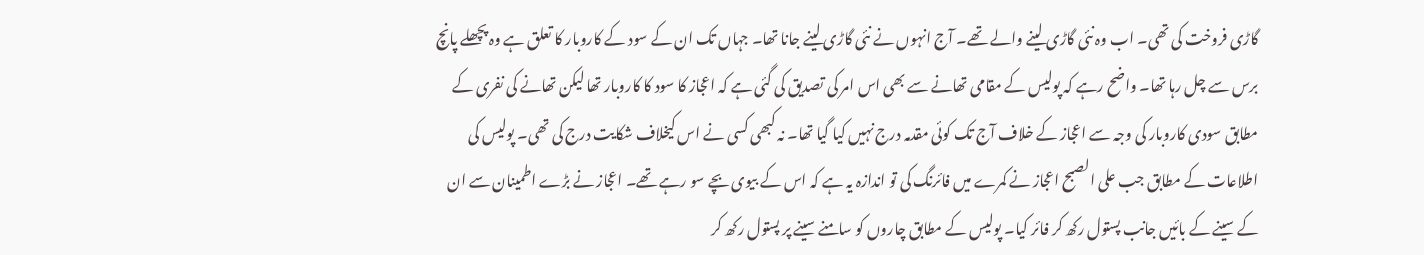گاڑی فروخت کی تھی۔ اب وہ نئی گاڑی لینے والے تھے۔ آج انہوں نے نئی گاڑی لینے جانا تھا۔ جہاں تک ان کے سود کے کاروبار کا تعلق ہے وہ پچھلے پانچ برس سے چل رہا تھا۔ واضح رہے کہ پولیس کے مقامی تھانے سے بھی اس امر کی تصدیق کی گئی ہے کہ اعجاز کا سود کا کاروبار تھا لیکن تھانے کی نفری کے مطابق سودی کاروبار کی وجہ سے اعجاز کے خلاف آج تک کوئی مقدمہ درج نہیں کیا گیا تھا۔ نہ کبھی کسی نے اس کیخلاف شکایت درج کی تھی۔ پولیس کی اطلاعات کے مطابق جب علی الصبح اعجاز نے کمرے میں فائرنگ کی تو اندازہ یہ ہے کہ اس کے بیوی بچے سو رہے تھے۔ اعجاز نے بڑے اطمینان سے ان کے سینے کے بائیں جانب پستول رکھ کر فائر کیا۔ پولیس کے مطابق چاروں کو سامنے سینے پر پستول رکھ کر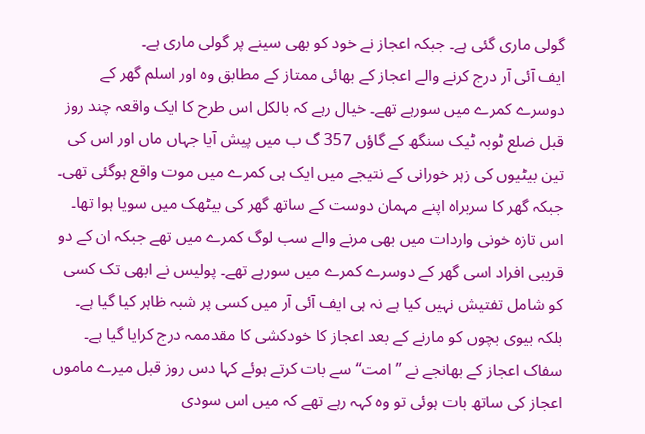گولی ماری گئی ہے۔ جبکہ اعجاز نے خود کو بھی سینے پر گولی ماری ہے۔
ایف آئی آر درج کرنے والے اعجاز کے بھائی ممتاز کے مطابق وہ اور اسلم گھر کے دوسرے کمرے میں سورہے تھے۔ خیال رہے کہ بالکل اس طرح کا ایک واقعہ چند روز قبل ضلع ٹوبہ ٹیک سنگھ کے گاؤں 357 گ ب میں پیش آیا جہاں ماں اور اس کی تین بیٹیوں کی زہر خورانی کے نتیجے میں ایک ہی کمرے میں موت واقع ہوگئی تھی۔ جبکہ گھر کا سربراہ اپنے مہمان دوست کے ساتھ گھر کی بیٹھک میں سویا ہوا تھا۔ اس تازہ خونی واردات میں بھی مرنے والے سب لوگ کمرے میں تھے جبکہ ان کے دو قریبی افراد اسی گھر کے دوسرے کمرے میں سورہے تھے۔ پولیس نے ابھی تک کسی کو شامل تفتیش نہیں کیا ہے نہ ہی ایف آئی آر میں کسی پر شبہ ظاہر کیا گیا ہے۔ بلکہ بیوی بچوں کو مارنے کے بعد اعجاز کا خودکشی کا مقدممہ درج کرایا گیا ہے۔ سفاک اعجاز کے بھانجے نے ’’امت‘‘ سے بات کرتے ہوئے کہا دس روز قبل میرے ماموں اعجاز کی ساتھ بات ہوئی تو وہ کہہ رہے تھے کہ میں اس سودی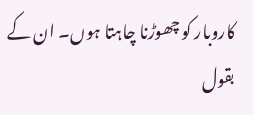کاروبار کو چھوڑنا چاہتا ہوں۔ ان کے بقول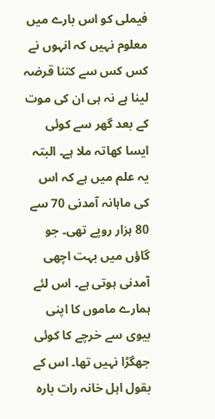فیملی کو اس بارے میں معلوم نہیں کہ انہوں نے کس کس سے کتنا قرضہ لینا ہے نہ ہی ان کی موت کے بعد گھر سے کوئی ایسا کھاتہ ملا ہے۔ البتہ یہ علم میں ہے کہ اس کی ماہانہ آمدنی 70 سے 80 ہزار روپے تھی۔ جو گاؤں میں بہت اچھی آمدنی ہوتی ہے۔ اس لئے ہمارے ماموں کا اپنی بیوی سے خرچے کا کوئی جھگڑا نہیں تھا۔ اس کے بقول اہل خانہ رات بارہ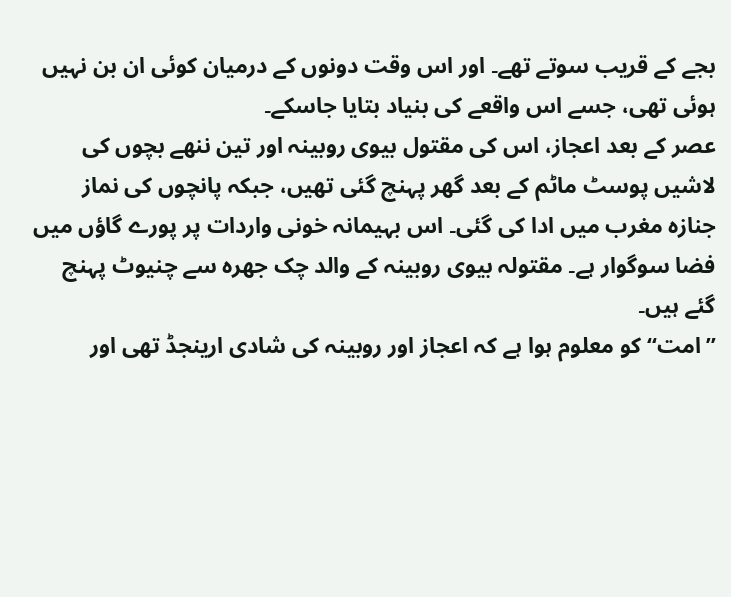بجے کے قریب سوتے تھے۔ اور اس وقت دونوں کے درمیان کوئی ان بن نہیں ہوئی تھی، جسے اس واقعے کی بنیاد بتایا جاسکے۔
عصر کے بعد اعجاز، اس کی مقتول بیوی روبینہ اور تین ننھے بچوں کی لاشیں پوسٹ ماٹم کے بعد گھر پہنچ گئی تھیں، جبکہ پانچوں کی نماز جنازہ مغرب میں ادا کی گئی۔ اس بہیمانہ خونی واردات پر پورے گاؤں میں فضا سوگوار ہے۔ مقتولہ بیوی روبینہ کے والد چک جھرہ سے چنیوٹ پہنچ گئے ہیں۔
’’امت‘‘ کو معلوم ہوا ہے کہ اعجاز اور روبینہ کی شادی ارینجڈ تھی اور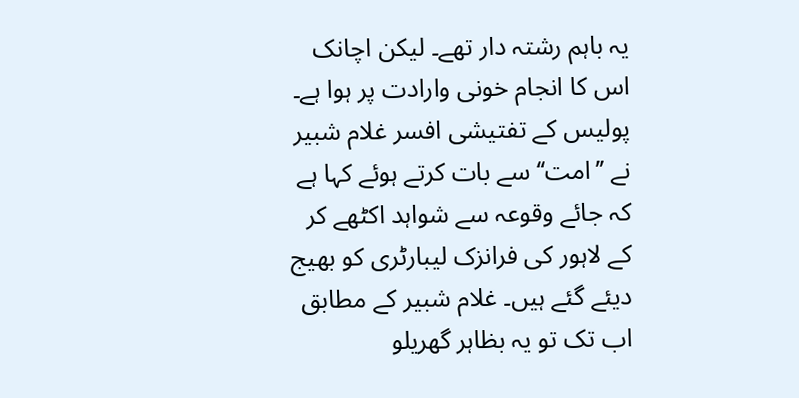یہ باہم رشتہ دار تھے۔ لیکن اچانک اس کا انجام خونی وارادت پر ہوا ہے۔ پولیس کے تفتیشی افسر غلام شبیر نے ’’امت‘‘ سے بات کرتے ہوئے کہا ہے کہ جائے وقوعہ سے شواہد اکٹھے کر کے لاہور کی فرانزک لیبارٹری کو بھیج دیئے گئے ہیں۔ غلام شبیر کے مطابق اب تک تو یہ بظاہر گھریلو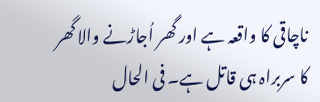ناچاقی کا واقعہ ہے اور گھر اُجاڑنے والا گھر کا سربراہ ہی قاتل ہے۔ فی الحال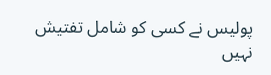پولیس نے کسی کو شامل تفتیش نہیں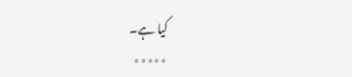کیا ہے۔
٭٭٭٭٭